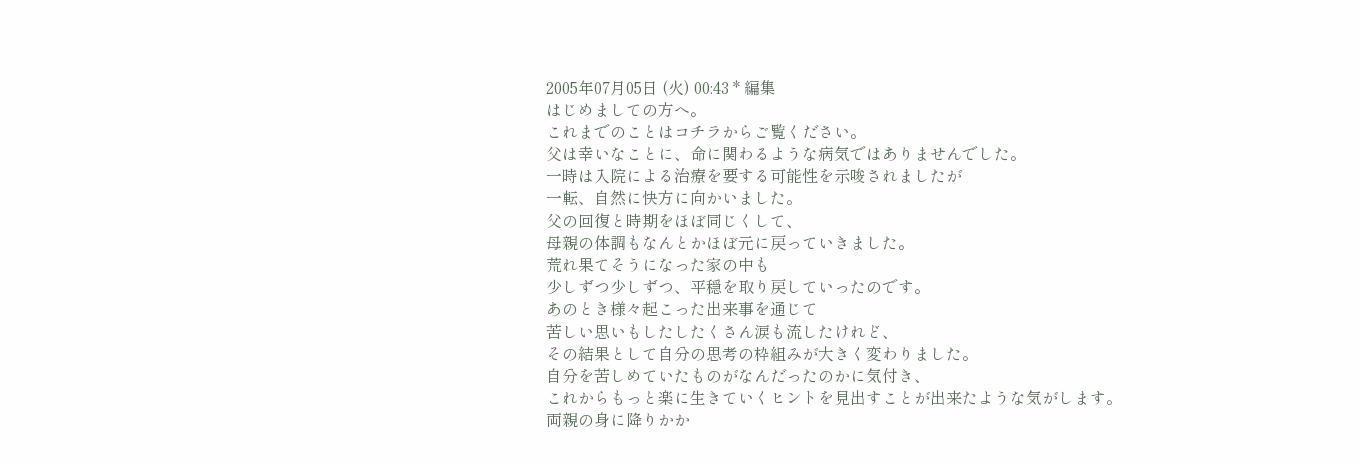2005年07月05日 (火) 00:43 * 編集
はじめましての方へ。
これまでのことはコチラからご覧ください。
父は幸いなことに、命に関わるような病気ではありませんでした。
一時は入院による治療を要する可能性を示唆されましたが
一転、自然に快方に向かいました。
父の回復と時期をほぼ同じくして、
母親の体調もなんとかほぼ元に戻っていきました。
荒れ果てそうになった家の中も
少しずつ少しずつ、平穏を取り戻していったのです。
あのとき様々起こった出来事を通じて
苦しい思いもしたしたくさん涙も流したけれど、
その結果として自分の思考の枠組みが大きく変わりました。
自分を苦しめていたものがなんだったのかに気付き、
これからもっと楽に生きていくヒントを見出すことが出来たような気がします。
両親の身に降りかか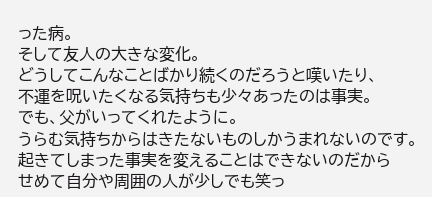った病。
そして友人の大きな変化。
どうしてこんなことばかり続くのだろうと嘆いたり、
不運を呪いたくなる気持ちも少々あったのは事実。
でも、父がいってくれたように。
うらむ気持ちからはきたないものしかうまれないのです。
起きてしまった事実を変えることはできないのだから
せめて自分や周囲の人が少しでも笑っ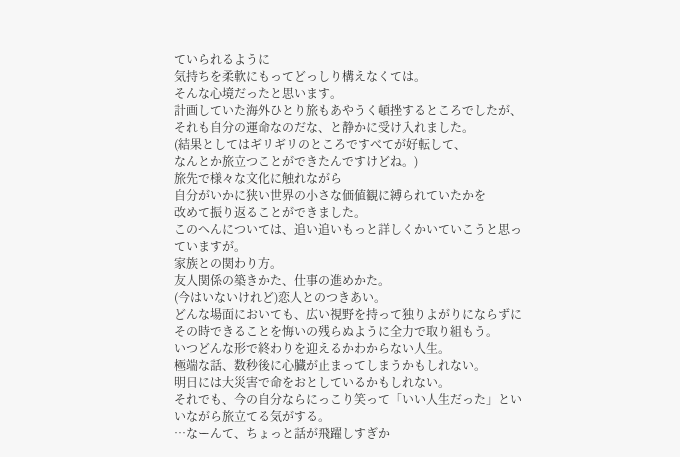ていられるように
気持ちを柔軟にもってどっしり構えなくては。
そんな心境だったと思います。
計画していた海外ひとり旅もあやうく頓挫するところでしたが、
それも自分の運命なのだな、と静かに受け入れました。
(結果としてはギリギリのところですべてが好転して、
なんとか旅立つことができたんですけどね。)
旅先で様々な文化に触れながら
自分がいかに狭い世界の小さな価値観に縛られていたかを
改めて振り返ることができました。
このへんについては、追い追いもっと詳しくかいていこうと思っていますが。
家族との関わり方。
友人関係の築きかた、仕事の進めかた。
(今はいないけれど)恋人とのつきあい。
どんな場面においても、広い視野を持って独りよがりにならずに
その時できることを悔いの残らぬように全力で取り組もう。
いつどんな形で終わりを迎えるかわからない人生。
極端な話、数秒後に心臓が止まってしまうかもしれない。
明日には大災害で命をおとしているかもしれない。
それでも、今の自分ならにっこり笑って「いい人生だった」といいながら旅立てる気がする。
…なーんて、ちょっと話が飛躍しすぎか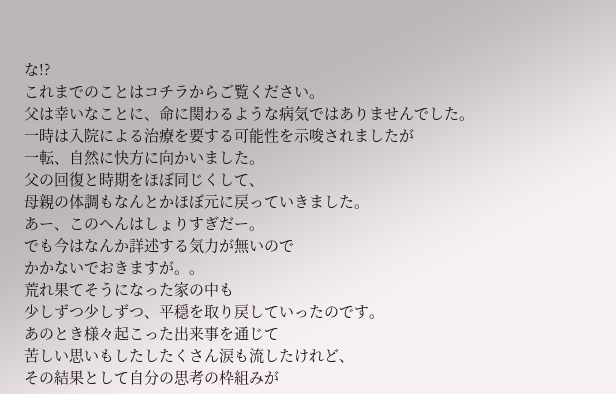な!?
これまでのことはコチラからご覧ください。
父は幸いなことに、命に関わるような病気ではありませんでした。
一時は入院による治療を要する可能性を示唆されましたが
一転、自然に快方に向かいました。
父の回復と時期をほぼ同じくして、
母親の体調もなんとかほぼ元に戻っていきました。
あー、このへんはしょりすぎだー。
でも今はなんか詳述する気力が無いので
かかないでおきますが。。
荒れ果てそうになった家の中も
少しずつ少しずつ、平穏を取り戻していったのです。
あのとき様々起こった出来事を通じて
苦しい思いもしたしたくさん涙も流したけれど、
その結果として自分の思考の枠組みが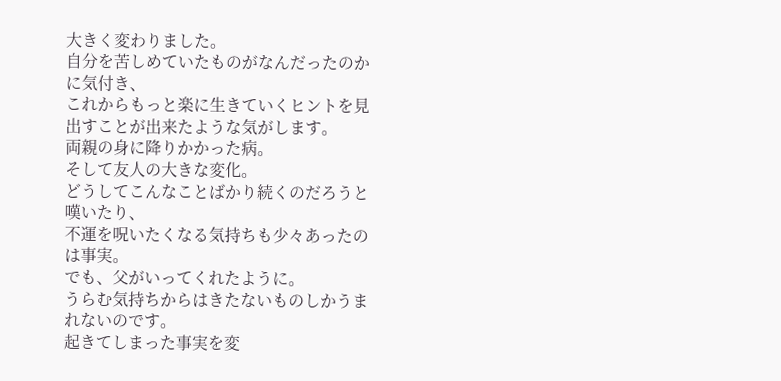大きく変わりました。
自分を苦しめていたものがなんだったのかに気付き、
これからもっと楽に生きていくヒントを見出すことが出来たような気がします。
両親の身に降りかかった病。
そして友人の大きな変化。
どうしてこんなことばかり続くのだろうと嘆いたり、
不運を呪いたくなる気持ちも少々あったのは事実。
でも、父がいってくれたように。
うらむ気持ちからはきたないものしかうまれないのです。
起きてしまった事実を変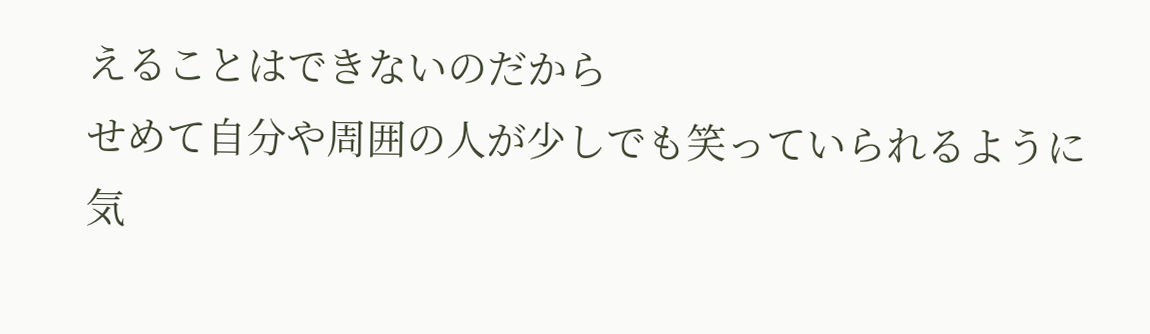えることはできないのだから
せめて自分や周囲の人が少しでも笑っていられるように
気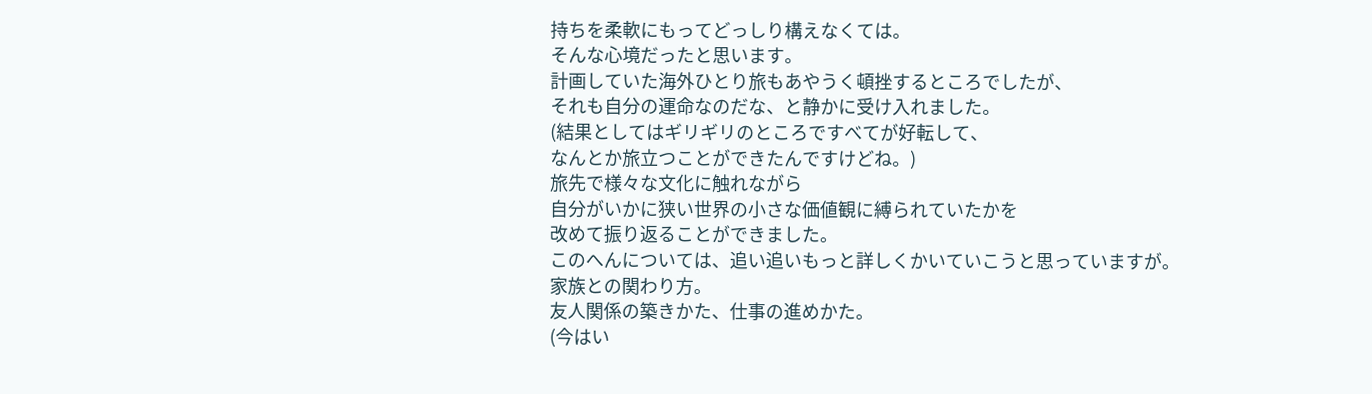持ちを柔軟にもってどっしり構えなくては。
そんな心境だったと思います。
計画していた海外ひとり旅もあやうく頓挫するところでしたが、
それも自分の運命なのだな、と静かに受け入れました。
(結果としてはギリギリのところですべてが好転して、
なんとか旅立つことができたんですけどね。)
旅先で様々な文化に触れながら
自分がいかに狭い世界の小さな価値観に縛られていたかを
改めて振り返ることができました。
このへんについては、追い追いもっと詳しくかいていこうと思っていますが。
家族との関わり方。
友人関係の築きかた、仕事の進めかた。
(今はい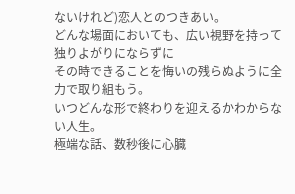ないけれど)恋人とのつきあい。
どんな場面においても、広い視野を持って独りよがりにならずに
その時できることを悔いの残らぬように全力で取り組もう。
いつどんな形で終わりを迎えるかわからない人生。
極端な話、数秒後に心臓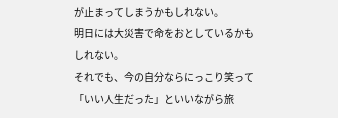が止まってしまうかもしれない。
明日には大災害で命をおとしているかもしれない。
それでも、今の自分ならにっこり笑って「いい人生だった」といいながら旅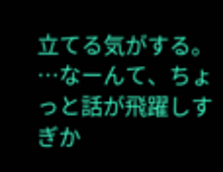立てる気がする。
…なーんて、ちょっと話が飛躍しすぎか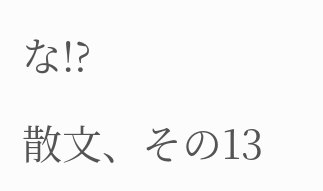な!?

散文、その13